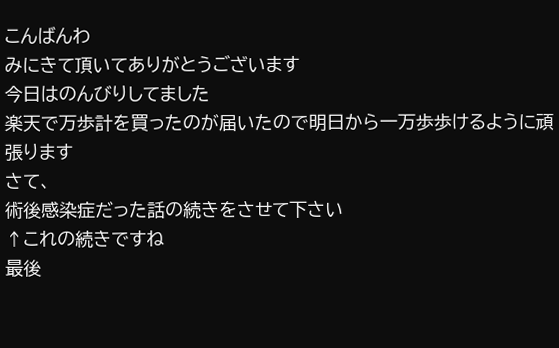こんばんわ
みにきて頂いてありがとうございます
今日はのんびりしてました
楽天で万歩計を買ったのが届いたので明日から一万歩歩けるように頑張ります
さて、
術後感染症だった話の続きをさせて下さい
↑これの続きですね
最後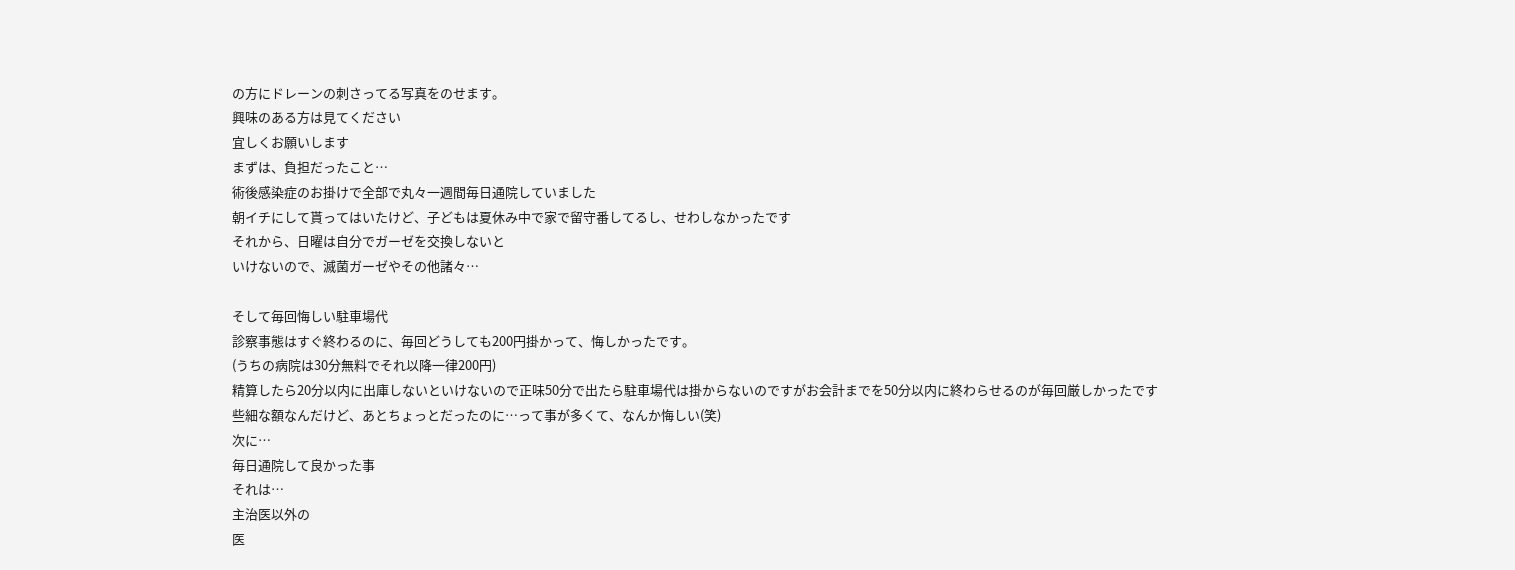の方にドレーンの刺さってる写真をのせます。
興味のある方は見てください
宜しくお願いします
まずは、負担だったこと…
術後感染症のお掛けで全部で丸々一週間毎日通院していました
朝イチにして貰ってはいたけど、子どもは夏休み中で家で留守番してるし、せわしなかったです
それから、日曜は自分でガーゼを交換しないと
いけないので、滅菌ガーゼやその他諸々…

そして毎回悔しい駐車場代
診察事態はすぐ終わるのに、毎回どうしても200円掛かって、悔しかったです。
(うちの病院は30分無料でそれ以降一律200円)
精算したら20分以内に出庫しないといけないので正味50分で出たら駐車場代は掛からないのですがお会計までを50分以内に終わらせるのが毎回厳しかったです
些細な額なんだけど、あとちょっとだったのに…って事が多くて、なんか悔しい(笑)
次に…
毎日通院して良かった事
それは…
主治医以外の
医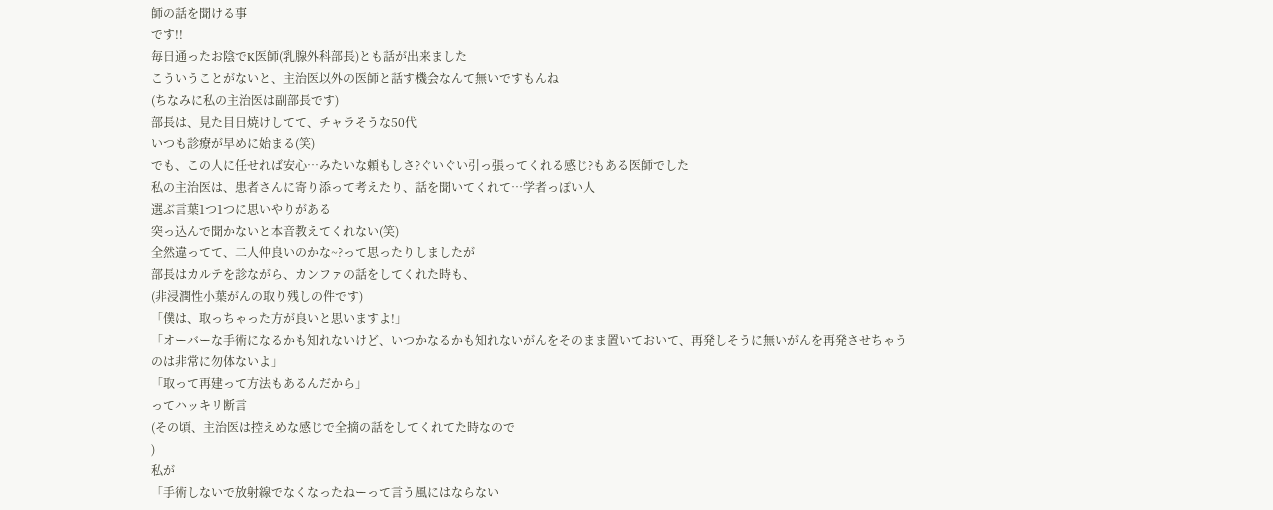師の話を聞ける事
です!!
毎日通ったお陰でK医師(乳腺外科部長)とも話が出来ました
こういうことがないと、主治医以外の医師と話す機会なんて無いですもんね
(ちなみに私の主治医は副部長です)
部長は、見た目日焼けしてて、チャラそうな50代
いつも診療が早めに始まる(笑)
でも、この人に任せれば安心…みたいな頼もしさ?ぐいぐい引っ張ってくれる感じ?もある医師でした
私の主治医は、患者さんに寄り添って考えたり、話を聞いてくれて…学者っぽい人
選ぶ言葉1つ1つに思いやりがある
突っ込んで聞かないと本音教えてくれない(笑)
全然違ってて、二人仲良いのかな~?って思ったりしましたが
部長はカルテを診ながら、カンファの話をしてくれた時も、
(非浸潤性小葉がんの取り残しの件です)
「僕は、取っちゃった方が良いと思いますよ!」
「オーバーな手術になるかも知れないけど、いつかなるかも知れないがんをそのまま置いておいて、再発しそうに無いがんを再発させちゃうのは非常に勿体ないよ」
「取って再建って方法もあるんだから」
ってハッキリ断言
(その頃、主治医は控えめな感じで全摘の話をしてくれてた時なので
)
私が
「手術しないで放射線でなくなったねーって言う風にはならない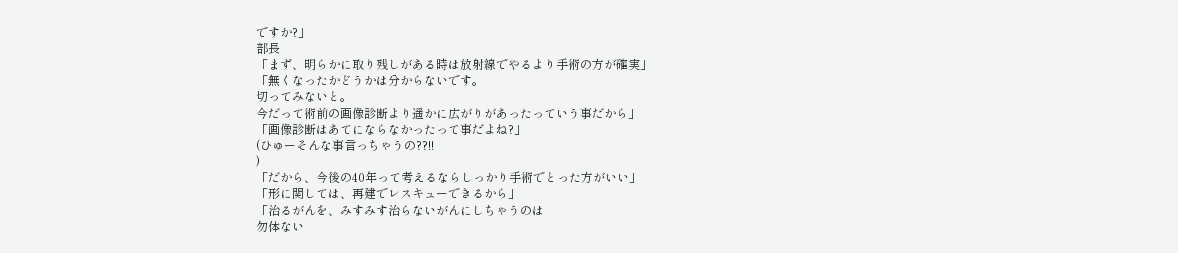ですか?」
部長
「まず、明らかに取り残しがある時は放射線でやるより手術の方が確実」
「無くなったかどうかは分からないです。
切ってみないと。
今だって術前の画像診断より遥かに広がりがあったっていう事だから」
「画像診断はあてにならなかったって事だよね?」
(ひゅーそんな事言っちゃうの??!!
)
「だから、今後の40年って考えるならしっかり手術でとった方がいい」
「形に関しては、再建でレスキューできるから」
「治るがんを、みすみす治らないがんにしちゃうのは
勿体ない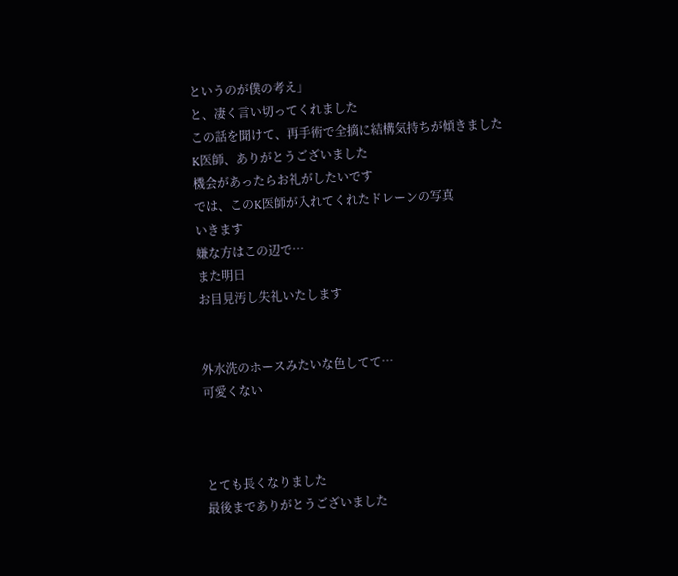というのが僕の考え」
と、凄く言い切ってくれました
この話を聞けて、再手術で全摘に結構気持ちが傾きました
K医師、ありがとうございました
機会があったらお礼がしたいです
では、このK医師が入れてくれたドレーンの写真
いきます
嫌な方はこの辺で…
また明日
お目見汚し失礼いたします


外水洗のホースみたいな色してて…
可愛くない



とても長くなりました
最後までありがとうございました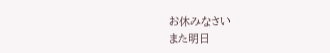お休みなさい
また明日